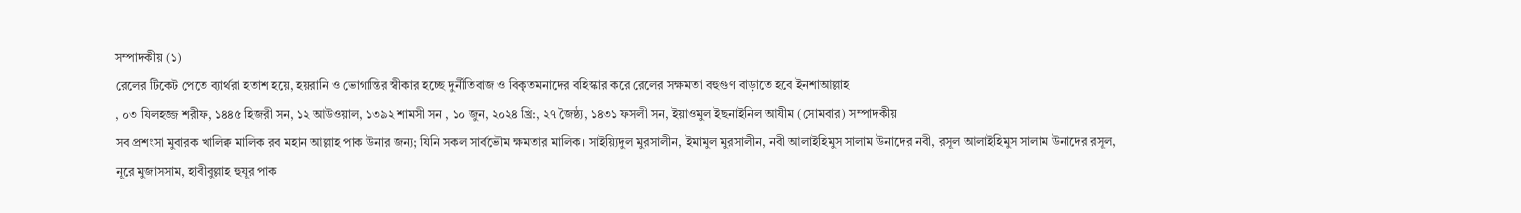সম্পাদকীয় (১)
রেলের টিকেট পেতে ব্যার্থরা হতাশ হয়ে, হয়রানি ও ভোগান্তির স্বীকার হচ্ছে দুর্নীতিবাজ ও বিকৃতমনাদের বহিস্কার করে রেলের সক্ষমতা বহুগুণ বাড়াতে হবে ইনশাআল্লাহ
, ০৩ যিলহজ্জ শরীফ, ১৪৪৫ হিজরী সন, ১২ আউওয়াল, ১৩৯২ শামসী সন , ১০ জুন, ২০২৪ খ্রি:, ২৭ জৈষ্ঠ্য, ১৪৩১ ফসলী সন, ইয়াওমুল ইছনাইনিল আযীম (সোমবার) সম্পাদকীয়
সব প্রশংসা মুবারক খালিক্ব মালিক রব মহান আল্লাহ পাক উনার জন্য; যিনি সকল সার্বভৌম ক্ষমতার মালিক। সাইয়্যিদুল মুরসালীন, ইমামুল মুরসালীন, নবী আলাইহিমুস সালাম উনাদের নবী, রসূল আলাইহিমুস সালাম উনাদের রসূল, নূরে মুজাসসাম, হাবীবুল্লাহ হুযূর পাক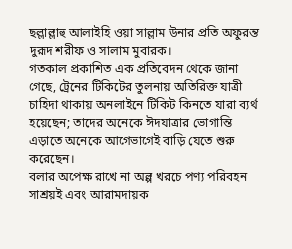ছল্লাল্লাহু আলাইহি ওয়া সাল্লাম উনার প্রতি অফুরন্ত দুরূদ শরীফ ও সালাম মুবারক।
গতকাল প্রকাশিত এক প্রতিবেদন থেকে জানা গেছে, ট্রেনের টিকিটের তুলনায় অতিরিক্ত যাত্রী চাহিদা থাকায় অনলাইনে টিকিট কিনতে যারা ব্যর্থ হয়েছেন; তাদের অনেকে ঈদযাত্রার ভোগান্তি এড়াতে অনেকে আগেভাগেই বাড়ি যেতে শুরু করেছেন।
বলার অপেক্ষ রাখে না অল্প খরচে পণ্য পরিবহন সাশ্রয়ই এবং আরামদায়ক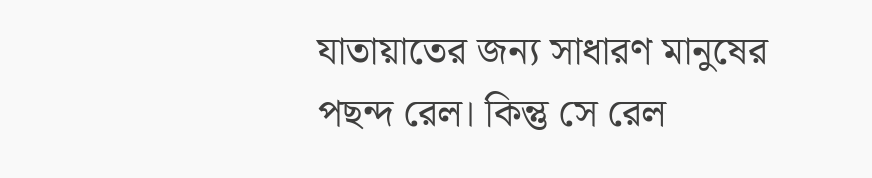যাতায়াতের জন্য সাধারণ মানুষের পছন্দ রেল। কিন্তু সে রেল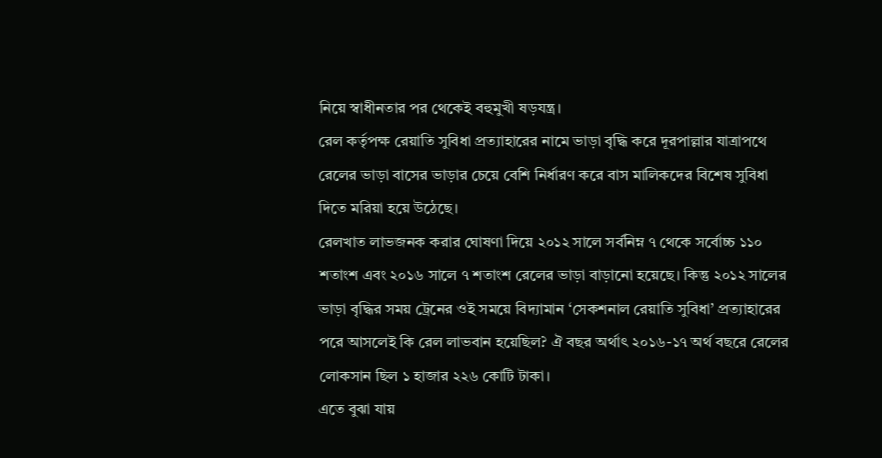নিয়ে স্বাধীনতার পর থেকেই বহুমুখী ষড়যন্ত্র।
রেল কর্তৃপক্ষ রেয়াতি সুবিধা প্রত্যাহারের নামে ভাড়া বৃদ্ধি করে দূরপাল্লার যাত্রাপথে রেলের ভাড়া বাসের ভাড়ার চেয়ে বেশি নির্ধারণ করে বাস মালিকদের বিশেষ সুবিধা দিতে মরিয়া হয়ে উঠেছে।
রেলখাত লাভজনক করার ঘোষণা দিয়ে ২০১২ সালে সর্বনিম্ন ৭ থেকে সর্বোচ্চ ১১০ শতাংশ এবং ২০১৬ সালে ৭ শতাংশ রেলের ভাড়া বাড়ানো হয়েছে। কিন্তু ২০১২ সালের ভাড়া বৃদ্ধির সময় ট্রেনের ওই সময়ে বিদ্যামান ‘সেকশনাল রেয়াতি সুবিধা’ প্রত্যাহারের পরে আসলেই কি রেল লাভবান হয়েছিল? ঐ বছর অর্থাৎ ২০১৬-১৭ অর্থ বছরে রেলের লোকসান ছিল ১ হাজার ২২৬ কোটি টাকা।
এতে বুঝা যায়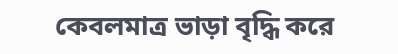কেবলমাত্র ভাড়া বৃদ্ধি করে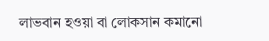লাভবান হওয়া বা লোকসান কমানো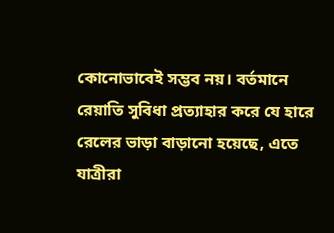কোনোভাবেই সম্ভব নয়। বর্তমানে রেয়াতি সুবিধা প্রত্যাহার করে যে হারে রেলের ভাড়া বাড়ানো হয়েছে, এতে যাত্রীরা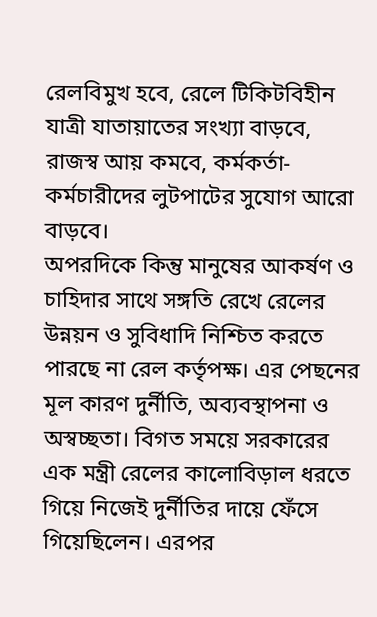রেলবিমুখ হবে, রেলে টিকিটবিহীন যাত্রী যাতায়াতের সংখ্যা বাড়বে, রাজস্ব আয় কমবে, কর্মকর্তা-কর্মচারীদের লুটপাটের সুযোগ আরো বাড়বে।
অপরদিকে কিন্তু মানুষের আকর্ষণ ও চাহিদার সাথে সঙ্গতি রেখে রেলের উন্নয়ন ও সুবিধাদি নিশ্চিত করতে পারছে না রেল কর্তৃপক্ষ। এর পেছনের মূল কারণ দুর্নীতি, অব্যবস্থাপনা ও অস্বচ্ছতা। বিগত সময়ে সরকারের এক মন্ত্রী রেলের কালোবিড়াল ধরতে গিয়ে নিজেই দুর্নীতির দায়ে ফেঁসে গিয়েছিলেন। এরপর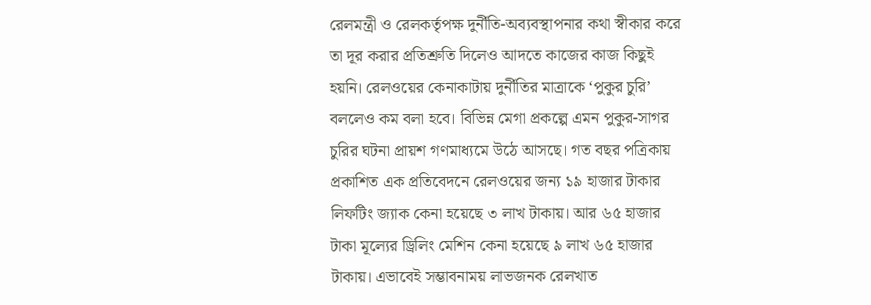রেলমন্ত্রী ও রেলকর্তৃপক্ষ দুর্নীতি-অব্যবস্থাপনার কথা স্বীকার করে তা দূর করার প্রতিশ্রুতি দিলেও আদতে কাজের কাজ কিছুই হয়নি। রেলওয়ের কেনাকাটায় দুর্নীতির মাত্রাকে ‘পুকুর চুরি’ বললেও কম বলা হবে। বিভিন্ন মেগা প্রকল্পে এমন পুকুর-সাগর চুরির ঘটনা প্রায়শ গণমাধ্যমে উঠে আসছে। গত বছর পত্রিকায় প্রকাশিত এক প্রতিবেদনে রেলওয়ের জন্য ১৯ হাজার টাকার লিফটিং জ্যাক কেনা হয়েছে ৩ লাখ টাকায়। আর ৬৫ হাজার টাকা মূল্যের ড্রিলিং মেশিন কেনা হয়েছে ৯ লাখ ৬৫ হাজার টাকায়। এভাবেই সম্ভাবনাময় লাভজনক রেলখাত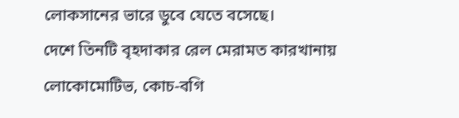লোকসানের ভারে ডুবে যেতে বসেছে।
দেশে তিনটি বৃহদাকার রেল মেরামত কারখানায় লোকোমোটিভ, কোচ-বগি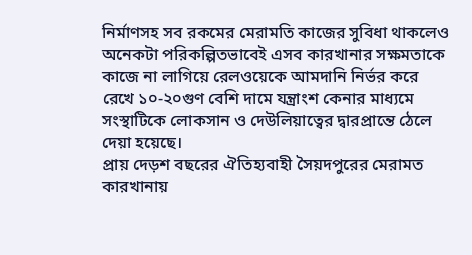নির্মাণসহ সব রকমের মেরামতি কাজের সুবিধা থাকলেও অনেকটা পরিকল্পিতভাবেই এসব কারখানার সক্ষমতাকে কাজে না লাগিয়ে রেলওয়েকে আমদানি নির্ভর করে রেখে ১০-২০গুণ বেশি দামে যন্ত্রাংশ কেনার মাধ্যমে সংস্থাটিকে লোকসান ও দেউলিয়াত্বের দ্বারপ্রান্তে ঠেলে দেয়া হয়েছে।
প্রায় দেড়শ বছরের ঐতিহ্যবাহী সৈয়দপুরের মেরামত কারখানায়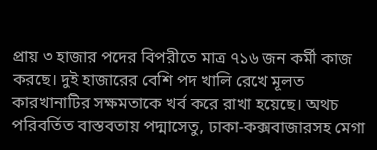প্রায় ৩ হাজার পদের বিপরীতে মাত্র ৭১৬ জন কর্মী কাজ করছে। দুই হাজারের বেশি পদ খালি রেখে মূলত কারখানাটির সক্ষমতাকে খর্ব করে রাখা হয়েছে। অথচ পরিবর্তিত বাস্তবতায় পদ্মাসেতু, ঢাকা-কক্সবাজারসহ মেগা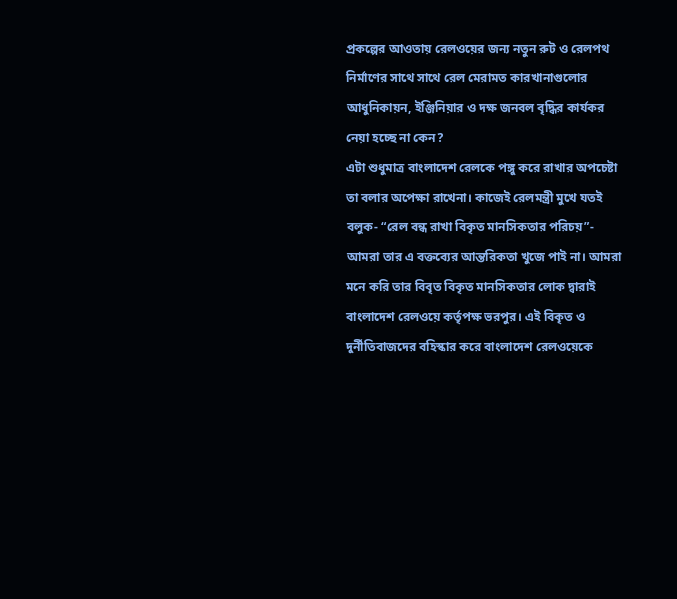প্রকল্পের আওতায় রেলওয়ের জন্য নতুন রুট ও রেলপথ নির্মাণের সাথে সাথে রেল মেরামত কারখানাগুলোর আধুনিকায়ন, ইঞ্জিনিয়ার ও দক্ষ জনবল বৃদ্ধির কার্যকর নেয়া হচ্ছে না কেন?
এটা শুধুমাত্র বাংলাদেশ রেলকে পঙ্গু করে রাখার অপচেষ্টা তা বলার অপেক্ষা রাখেনা। কাজেই রেলমন্ত্রী মুখে যতই বলুক- “রেল বন্ধ রাখা বিকৃত মানসিকতার পরিচয়”- আমরা তার এ বক্তব্যের আন্তরিকতা খুজে পাই না। আমরা মনে করি তার বিবৃত বিকৃত মানসিকতার লোক দ্বারাই বাংলাদেশ রেলওয়ে কর্তৃপক্ষ ভরপুর। এই বিকৃত ও দুর্নীতিবাজদের বহিস্কার করে বাংলাদেশ রেলওয়েকে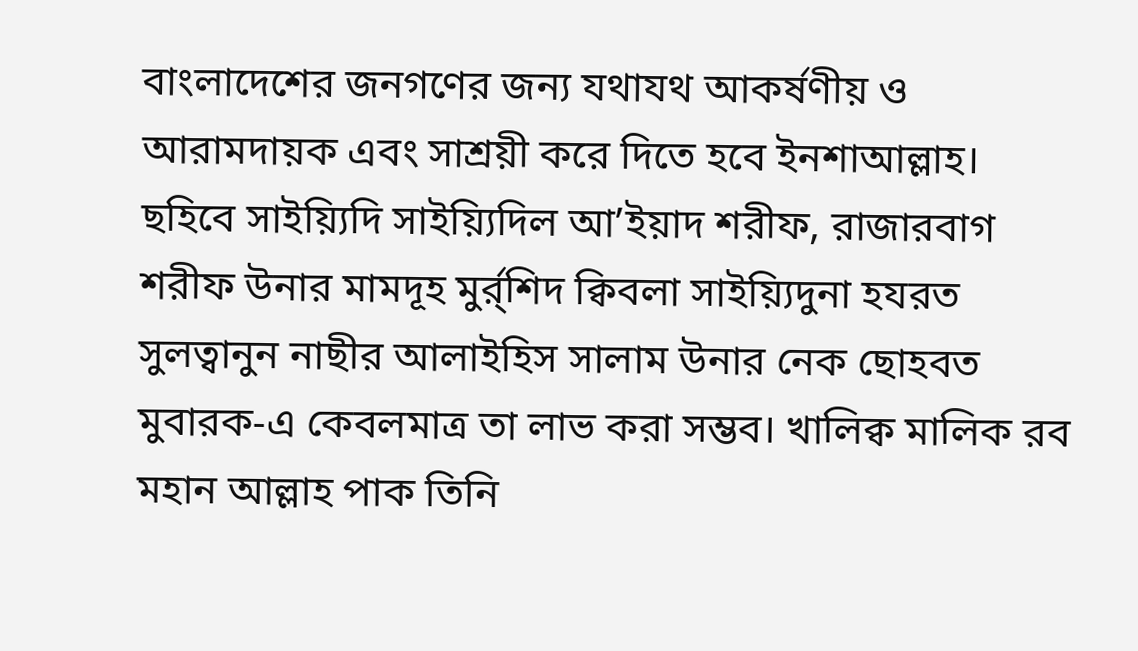বাংলাদেশের জনগণের জন্য যথাযথ আকর্ষণীয় ও আরামদায়ক এবং সাশ্রয়ী করে দিতে হবে ইনশাআল্লাহ।
ছহিবে সাইয়্যিদি সাইয়্যিদিল আ’ইয়াদ শরীফ, রাজারবাগ শরীফ উনার মামদূহ মুর্র্শিদ ক্বিবলা সাইয়্যিদুনা হযরত সুলত্বানুন নাছীর আলাইহিস সালাম উনার নেক ছোহবত মুবারক-এ কেবলমাত্র তা লাভ করা সম্ভব। খালিক্ব মালিক রব মহান আল্লাহ পাক তিনি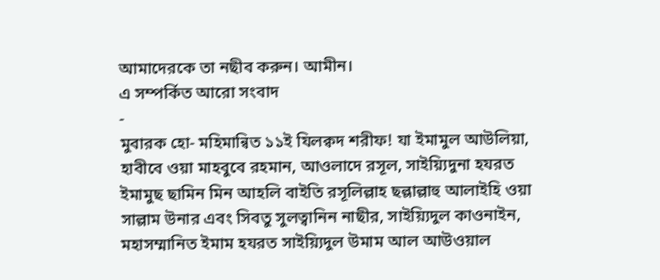আমাদেরকে তা নছীব করুন। আমীন।
এ সম্পর্কিত আরো সংবাদ
-
মুবারক হো- মহিমান্বিত ১১ই যিলক্বদ শরীফ! যা ইমামুল আউলিয়া, হাবীবে ওয়া মাহবুবে রহমান, আওলাদে রসূল, সাইয়্যিদুনা হযরত ইমামুছ ছামিন মিন আহলি বাইতি রসূলিল্লাহ ছল্লাল্লাহু আলাইহি ওয়া সাল্লাম উনার এবং সিবতু সুলত্বানিন নাছীর, সাইয়্যিদুল কাওনাইন, মহাসম্মানিত ইমাম হযরত সাইয়্যিদুল উমাম আল আউওয়াল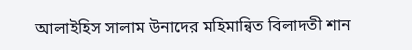আলাইহিস সালাম উনাদের মহিমান্বিত বিলাদতী শান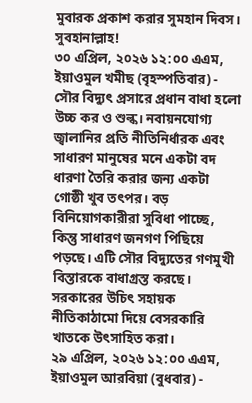মুবারক প্রকাশ করার সুমহান দিবস। সুবহানাল্লাহ!
৩০ এপ্রিল, ২০২৬ ১২:০০ এএম, ইয়াওমুল খমীছ (বৃহস্পতিবার) -
সৌর বিদ্যুৎ প্রসারে প্রধান বাধা হলো উচ্চ কর ও শুল্ক। নবায়নযোগ্য জ্বালানির প্রতি নীতিনির্ধারক এবং সাধারণ মানুষের মনে একটা বদ ধারণা তৈরি করার জন্য একটা গোষ্ঠী খুব তৎপর। বড় বিনিয়োগকারীরা সুবিধা পাচ্ছে, কিন্তু সাধারণ জনগণ পিছিয়ে পড়ছে। এটি সৌর বিদ্যুতের গণমুখী বিস্তারকে বাধাগ্রস্ত করছে। সরকারের উচিৎ সহায়ক নীতিকাঠামো দিয়ে বেসরকারি খাতকে উৎসাহিত করা।
২৯ এপ্রিল, ২০২৬ ১২:০০ এএম, ইয়াওমুল আরবিয়া (বুধবার) -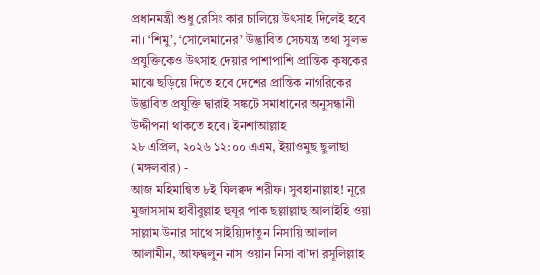প্রধানমন্ত্রী শুধু রেসিং কার চালিয়ে উৎসাহ দিলেই হবে না। ‘শিমু’, ‘সোলেমানের’ উদ্ভাবিত সেচযন্ত্র তথা সুলভ প্রযুক্তিকেও উৎসাহ দেয়ার পাশাপাশি প্রান্তিক কৃষকের মাঝে ছড়িয়ে দিতে হবে দেশের প্রান্তিক নাগরিকের উদ্ভাবিত প্রযুক্তি দ্বারাই সঙ্কটে সমাধানের অনুসন্ধানী উদ্দীপনা থাকতে হবে। ইনশাআল্লাহ
২৮ এপ্রিল, ২০২৬ ১২:০০ এএম, ইয়াওমুছ ছুলাছা (মঙ্গলবার) -
আজ মহিমান্বিত ৮ই যিলক্বদ শরীফ। সুবহানাল্লাহ! নূরে মুজাসসাম হাবীবুল্লাহ হুযূর পাক ছল্লাল্লাহু আলাইহি ওয়া সাল্লাম উনার সাথে সাইয়্যিদাতুন নিসায়ি আলাল আলামীন, আফদ্বলুন নাস ওয়ান নিসা বা’দা রসূলিল্লাহ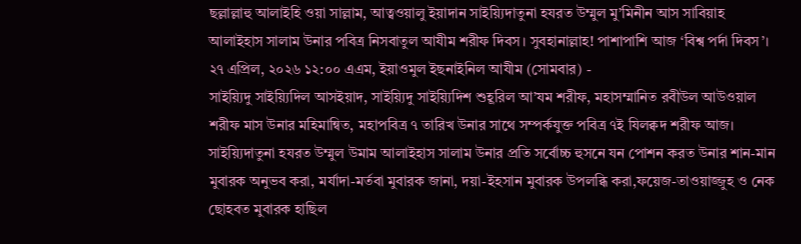ছল্লাল্লাহু আলাইহি ওয়া সাল্লাম, আত্বওয়ালু ইয়াদান সাইয়্যিদাতুনা হযরত উম্মুল মু’মিনীন আস সাবিয়াহ আলাইহাস সালাম উনার পবিত্র নিসবাতুল আযীম শরীফ দিবস। সুবহানাল্লাহ! পাশাপাশি আজ ‘বিশ্ব পর্দা দিবস’।
২৭ এপ্রিল, ২০২৬ ১২:০০ এএম, ইয়াওমুল ইছনাইনিল আযীম (সোমবার) -
সাইয়্যিদু সাইয়্যিদিল আসইয়াদ, সাইয়্যিদু সাইয়্যিদিশ শুহূরিল আ’যম শরীফ, মহাসম্মানিত রবীউল আউওয়াল শরীফ মাস উনার মহিমান্বিত, মহাপবিত্র ৭ তারিখ উনার সাথে সম্পর্কযুক্ত পবিত্র ৭ই যিলক্বদ শরীফ আজ। সাইয়্যিদাতুনা হযরত উম্মুল উমাম আলাইহাস সালাম উনার প্রতি সর্বোচ্চ হুসনে যন পোশন করত উনার শান-মান মুবারক অনুভব করা, মর্যাদা-মর্তবা মুবারক জানা, দয়া-ইহসান মুবারক উপলব্ধি করা,ফয়েজ-তাওয়াজ্জুহ ও নেক ছোহবত মুবারক হাছিল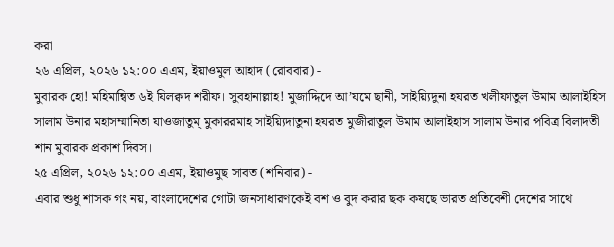করা
২৬ এপ্রিল, ২০২৬ ১২:০০ এএম, ইয়াওমুল আহাদ (রোববার) -
মুবারক হো! মহিমান্বিত ৬ই যিলক্বদ শরীফ। সুবহানাল্লাহ! মুজাদ্দিদে আ’যমে ছানী, সাইয়্যিদুনা হযরত খলীফাতুল উমাম আলাইহিস সালাম উনার মহাসম্মানিতা যাওজাতুম্ মুকাররমাহ সাইয়্যিদাতুনা হযরত মুজীরাতুল উমাম আলাইহাস সালাম উনার পবিত্র বিলাদতী শান মুবারক প্রকাশ দিবস।
২৫ এপ্রিল, ২০২৬ ১২:০০ এএম, ইয়াওমুছ সাবত (শনিবার) -
এবার শুধু শাসক গং নয়, বাংলাদেশের গোটা জনসাধারণকেই বশ ও বুদ করার ছক কষছে ভারত প্রতিবেশী দেশের সাথে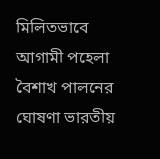মিলিতভাবে আগামী পহেলা বৈশাখ পালনের ঘোষণা ভারতীয়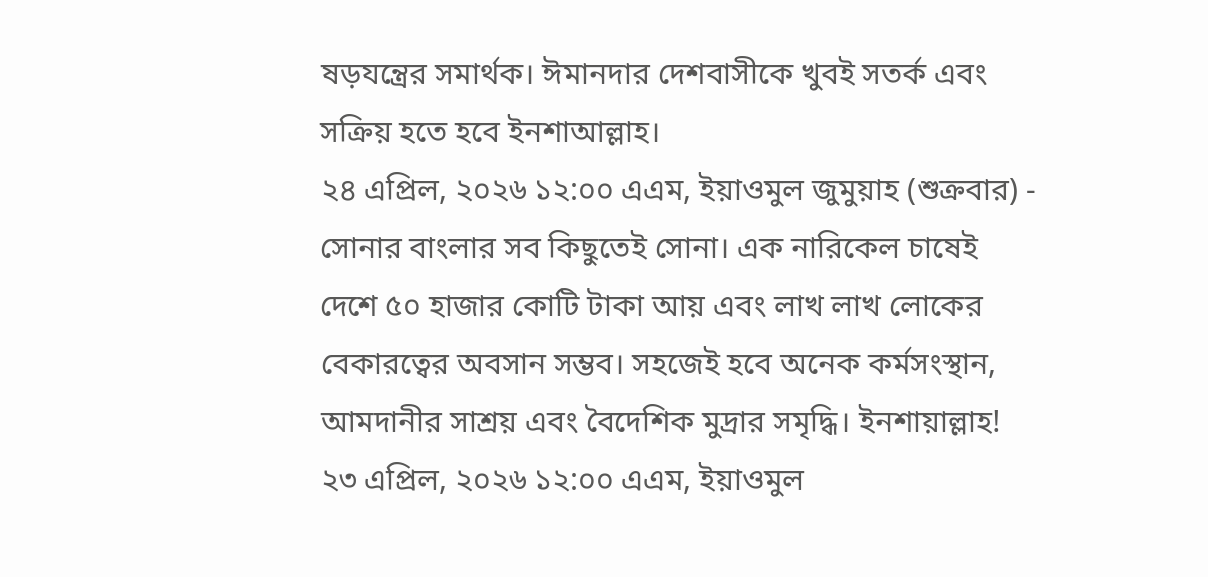ষড়যন্ত্রের সমার্থক। ঈমানদার দেশবাসীকে খুবই সতর্ক এবং সক্রিয় হতে হবে ইনশাআল্লাহ।
২৪ এপ্রিল, ২০২৬ ১২:০০ এএম, ইয়াওমুল জুমুয়াহ (শুক্রবার) -
সোনার বাংলার সব কিছুতেই সোনা। এক নারিকেল চাষেই দেশে ৫০ হাজার কোটি টাকা আয় এবং লাখ লাখ লোকের বেকারত্বের অবসান সম্ভব। সহজেই হবে অনেক কর্মসংস্থান, আমদানীর সাশ্রয় এবং বৈদেশিক মুদ্রার সমৃদ্ধি। ইনশায়াল্লাহ!
২৩ এপ্রিল, ২০২৬ ১২:০০ এএম, ইয়াওমুল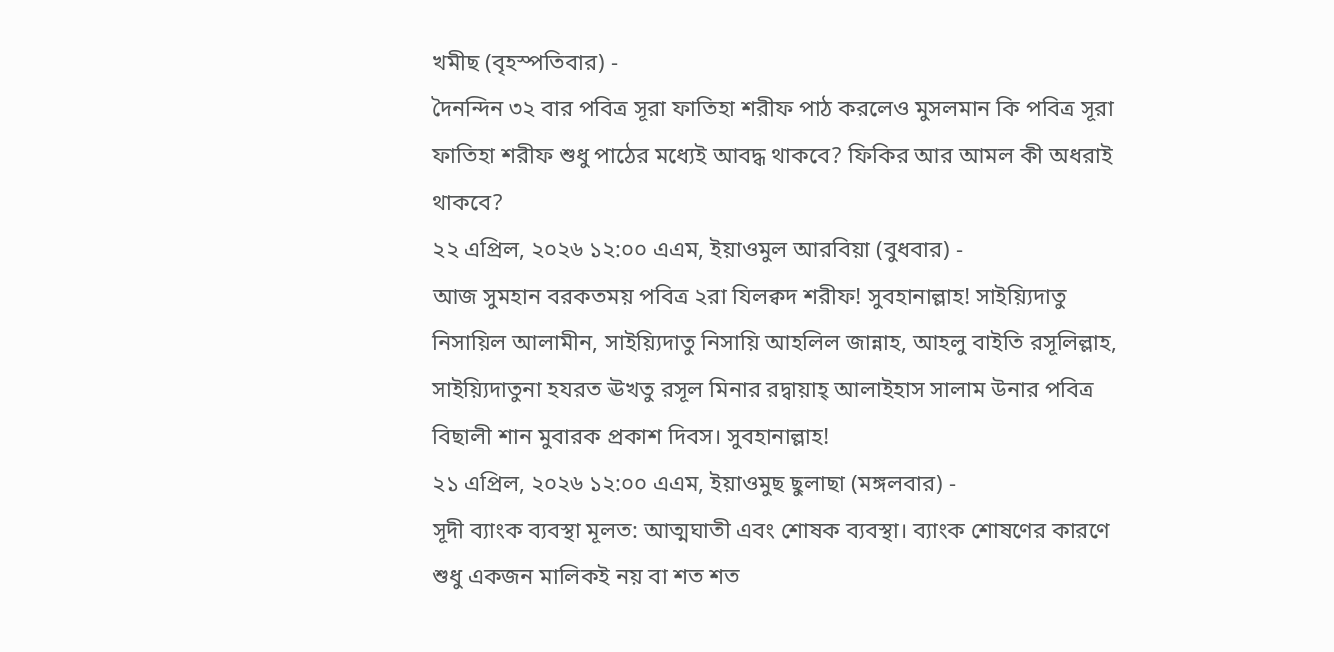খমীছ (বৃহস্পতিবার) -
দৈনন্দিন ৩২ বার পবিত্র সূরা ফাতিহা শরীফ পাঠ করলেও মুসলমান কি পবিত্র সূরা ফাতিহা শরীফ শুধু পাঠের মধ্যেই আবদ্ধ থাকবে? ফিকির আর আমল কী অধরাই থাকবে?
২২ এপ্রিল, ২০২৬ ১২:০০ এএম, ইয়াওমুল আরবিয়া (বুধবার) -
আজ সুমহান বরকতময় পবিত্র ২রা যিলক্বদ শরীফ! সুবহানাল্লাহ! সাইয়্যিদাতু নিসায়িল আলামীন, সাইয়্যিদাতু নিসায়ি আহলিল জান্নাহ, আহলু বাইতি রসূলিল্লাহ, সাইয়্যিদাতুনা হযরত ঊখতু রসূল মিনার রদ্বায়াহ্ আলাইহাস সালাম উনার পবিত্র বিছালী শান মুবারক প্রকাশ দিবস। সুবহানাল্লাহ!
২১ এপ্রিল, ২০২৬ ১২:০০ এএম, ইয়াওমুছ ছুলাছা (মঙ্গলবার) -
সূদী ব্যাংক ব্যবস্থা মূলত: আত্মঘাতী এবং শোষক ব্যবস্থা। ব্যাংক শোষণের কারণে শুধু একজন মালিকই নয় বা শত শত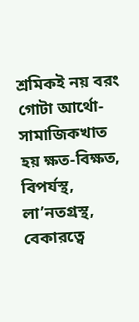শ্রমিকই নয় বরং গোটা আর্থো-সামাজিকখাত হয় ক্ষত-বিক্ষত, বিপর্যস্থ, লা’নতগ্রস্থ, বেকারত্বে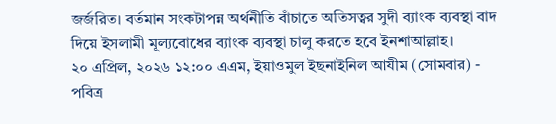জর্জরিত। বর্তমান সংকটাপন্ন অর্থনীতি বাঁচাতে অতিসত্বর সুদী ব্যাংক ব্যবস্থা বাদ দিয়ে ইসলামী মূল্যবোধের ব্যাংক ব্যবস্থা চালু করতে হবে ইনশাআল্লাহ।
২০ এপ্রিল, ২০২৬ ১২:০০ এএম, ইয়াওমুল ইছনাইনিল আযীম (সোমবার) -
পবিত্র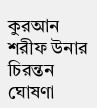কুরআন শরীফ উনার চিরন্তন ঘোষণা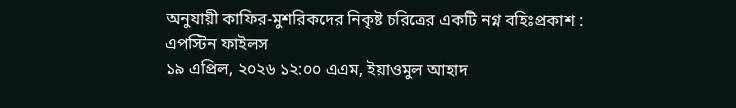অনুযায়ী কাফির-মুশরিকদের নিকৃষ্ট চরিত্রের একটি নগ্ন বহিঃপ্রকাশ : এপস্টিন ফাইলস
১৯ এপ্রিল, ২০২৬ ১২:০০ এএম, ইয়াওমুল আহাদ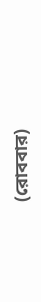(রোববার)